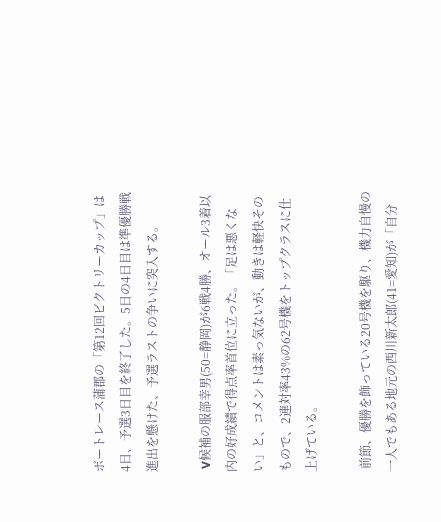ボートレース蒲郡の「第12回ビクトリーカップ」は4日、予選3日目を終了した。5日の4日目は準優勝戦進出を懸けた、予選ラストの争いに突入する。

 V候補の服部幸男(50=静岡)が6戦4勝、オール3着以内の好成績で得点率首位に立った。「足は悪くない」と、コメントは素っ気ないが、動きは軽快そのもので、2連対率43%の62号機をトップクラスに仕上げている。

 前節、優勝を飾っている20号機を駆り、機力自慢の一人でもある地元の西川新太郎(41=愛知)が「自分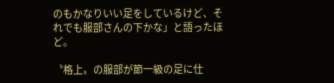のもかなりいい足をしているけど、それでも服部さんの下かな」と語ったほど。

〝格上〟の服部が節一級の足に仕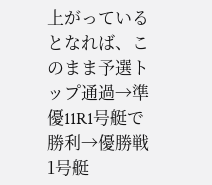上がっているとなれば、このまま予選トップ通過→準優11R1号艇で勝利→優勝戦1号艇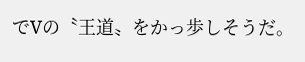でVの〝王道〟をかっ歩しそうだ。